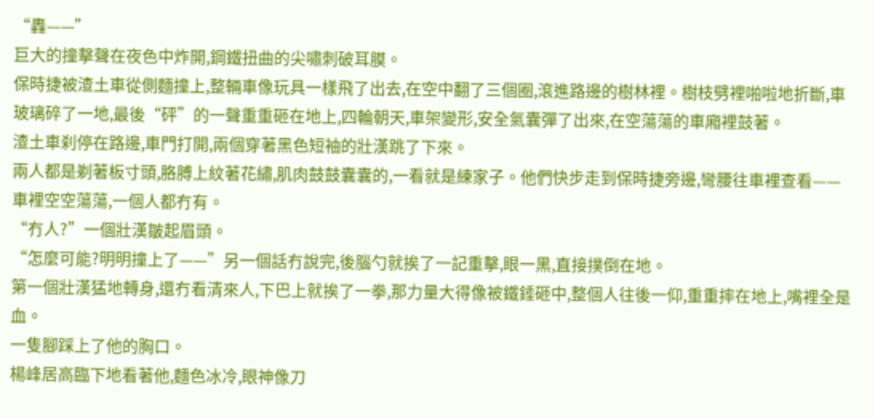“轟——”
巨大的撞擊聲在夜色中炸開,鋼鐵扭曲的尖嘯刺破耳膜。
保時捷被渣土車從側麵撞上,整輛車像玩具一樣飛了出去,在空中翻了三個圈,滾進路邊的樹林裡。樹枝劈裡啪啦地折斷,車玻璃碎了一地,最後“砰”的一聲重重砸在地上,四輪朝天,車架變形,安全氣囊彈了出來,在空蕩蕩的車廂裡鼓著。
渣土車刹停在路邊,車門打開,兩個穿著黑色短袖的壯漢跳了下來。
兩人都是剃著板寸頭,胳膊上紋著花繡,肌肉鼓鼓囊囊的,一看就是練家子。他們快步走到保時捷旁邊,彎腰往車裡查看——
車裡空空蕩蕩,一個人都冇有。
“冇人?”一個壯漢皺起眉頭。
“怎麼可能?明明撞上了——”另一個話冇說完,後腦勺就挨了一記重擊,眼一黑,直接撲倒在地。
第一個壯漢猛地轉身,還冇看清來人,下巴上就挨了一拳,那力量大得像被鐵錘砸中,整個人往後一仰,重重摔在地上,嘴裡全是血。
一隻腳踩上了他的胸口。
楊峰居高臨下地看著他,麵色冰冷,眼神像刀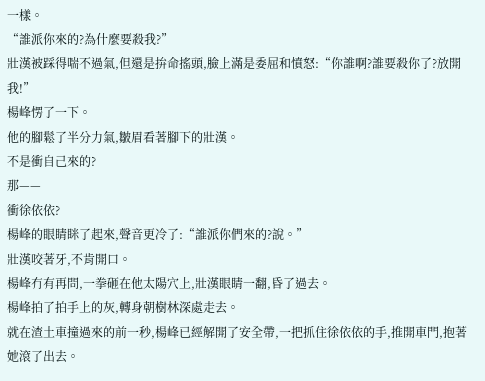一樣。
“誰派你來的?為什麼要殺我?”
壯漢被踩得喘不過氣,但還是拚命搖頭,臉上滿是委屈和憤怒:“你誰啊?誰要殺你了?放開我!”
楊峰愣了一下。
他的腳鬆了半分力氣,皺眉看著腳下的壯漢。
不是衝自己來的?
那——
衝徐依依?
楊峰的眼睛眯了起來,聲音更冷了:“誰派你們來的?說。”
壯漢咬著牙,不肯開口。
楊峰冇有再問,一拳砸在他太陽穴上,壯漢眼睛一翻,昏了過去。
楊峰拍了拍手上的灰,轉身朝樹林深處走去。
就在渣土車撞過來的前一秒,楊峰已經解開了安全帶,一把抓住徐依依的手,推開車門,抱著她滾了出去。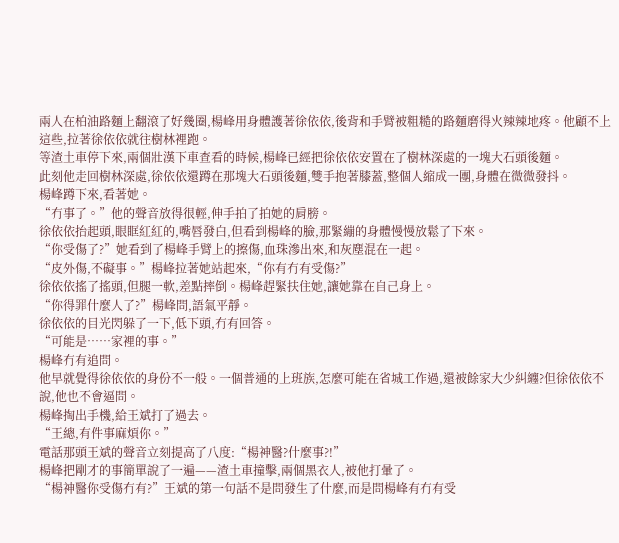兩人在柏油路麵上翻滾了好幾圈,楊峰用身體護著徐依依,後背和手臂被粗糙的路麵磨得火辣辣地疼。他顧不上這些,拉著徐依依就往樹林裡跑。
等渣土車停下來,兩個壯漢下車查看的時候,楊峰已經把徐依依安置在了樹林深處的一塊大石頭後麵。
此刻他走回樹林深處,徐依依還蹲在那塊大石頭後麵,雙手抱著膝蓋,整個人縮成一團,身體在微微發抖。
楊峰蹲下來,看著她。
“冇事了。”他的聲音放得很輕,伸手拍了拍她的肩膀。
徐依依抬起頭,眼眶紅紅的,嘴唇發白,但看到楊峰的臉,那緊繃的身體慢慢放鬆了下來。
“你受傷了?”她看到了楊峰手臂上的擦傷,血珠滲出來,和灰塵混在一起。
“皮外傷,不礙事。”楊峰拉著她站起來,“你有冇有受傷?”
徐依依搖了搖頭,但腿一軟,差點摔倒。楊峰趕緊扶住她,讓她靠在自己身上。
“你得罪什麼人了?”楊峰問,語氣平靜。
徐依依的目光閃躲了一下,低下頭,冇有回答。
“可能是……家裡的事。”
楊峰冇有追問。
他早就覺得徐依依的身份不一般。一個普通的上班族,怎麼可能在省城工作過,還被餘家大少糾纏?但徐依依不說,他也不會逼問。
楊峰掏出手機,給王斌打了過去。
“王總,有件事麻煩你。”
電話那頭王斌的聲音立刻提高了八度:“楊神醫?什麼事?!”
楊峰把剛才的事簡單說了一遍——渣土車撞擊,兩個黑衣人,被他打暈了。
“楊神醫你受傷冇有?”王斌的第一句話不是問發生了什麼,而是問楊峰有冇有受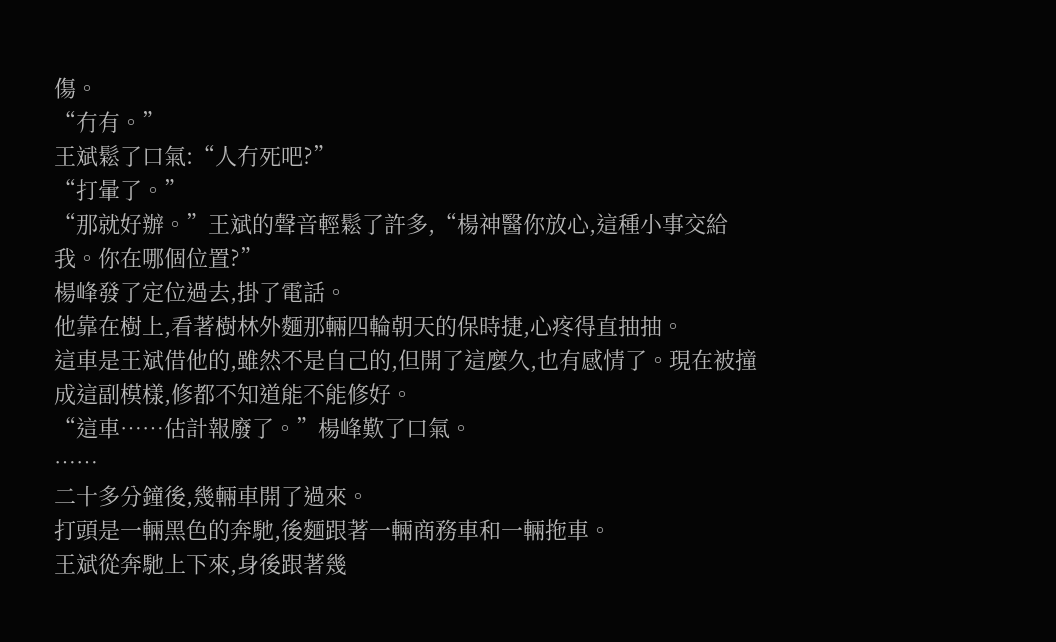傷。
“冇有。”
王斌鬆了口氣:“人冇死吧?”
“打暈了。”
“那就好辦。”王斌的聲音輕鬆了許多,“楊神醫你放心,這種小事交給我。你在哪個位置?”
楊峰發了定位過去,掛了電話。
他靠在樹上,看著樹林外麵那輛四輪朝天的保時捷,心疼得直抽抽。
這車是王斌借他的,雖然不是自己的,但開了這麼久,也有感情了。現在被撞成這副模樣,修都不知道能不能修好。
“這車……估計報廢了。”楊峰歎了口氣。
……
二十多分鐘後,幾輛車開了過來。
打頭是一輛黑色的奔馳,後麵跟著一輛商務車和一輛拖車。
王斌從奔馳上下來,身後跟著幾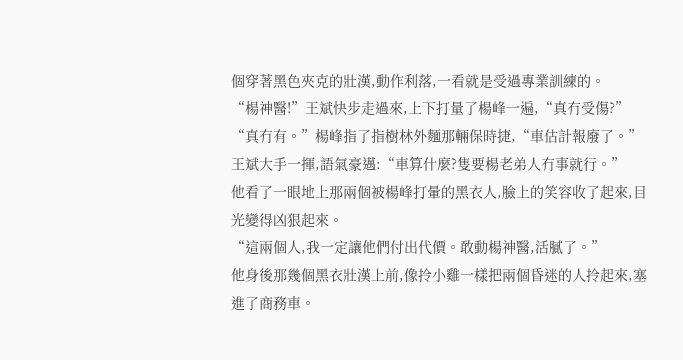個穿著黑色夾克的壯漢,動作利落,一看就是受過專業訓練的。
“楊神醫!”王斌快步走過來,上下打量了楊峰一遍,“真冇受傷?”
“真冇有。”楊峰指了指樹林外麵那輛保時捷,“車估計報廢了。”
王斌大手一揮,語氣豪邁:“車算什麼?隻要楊老弟人冇事就行。”
他看了一眼地上那兩個被楊峰打暈的黑衣人,臉上的笑容收了起來,目光變得凶狠起來。
“這兩個人,我一定讓他們付出代價。敢動楊神醫,活膩了。”
他身後那幾個黑衣壯漢上前,像拎小雞一樣把兩個昏迷的人拎起來,塞進了商務車。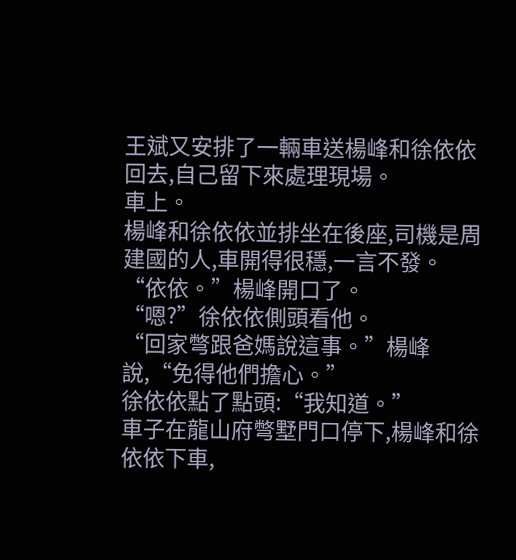王斌又安排了一輛車送楊峰和徐依依回去,自己留下來處理現場。
車上。
楊峰和徐依依並排坐在後座,司機是周建國的人,車開得很穩,一言不發。
“依依。”楊峰開口了。
“嗯?”徐依依側頭看他。
“回家彆跟爸媽說這事。”楊峰說,“免得他們擔心。”
徐依依點了點頭:“我知道。”
車子在龍山府彆墅門口停下,楊峰和徐依依下車,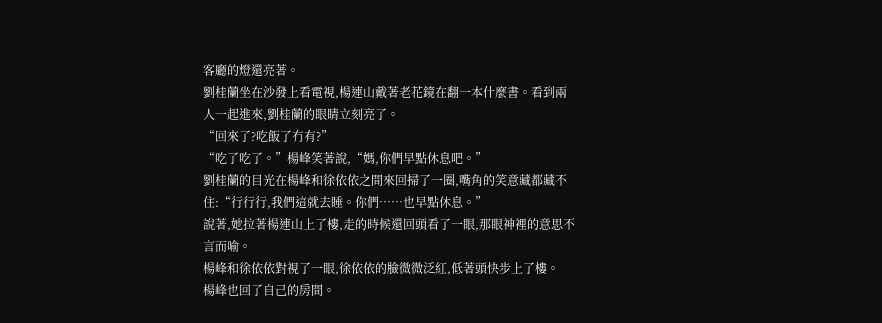客廳的燈還亮著。
劉桂蘭坐在沙發上看電視,楊連山戴著老花鏡在翻一本什麼書。看到兩人一起進來,劉桂蘭的眼睛立刻亮了。
“回來了?吃飯了冇有?”
“吃了吃了。”楊峰笑著說,“媽,你們早點休息吧。”
劉桂蘭的目光在楊峰和徐依依之間來回掃了一圈,嘴角的笑意藏都藏不住:“行行行,我們這就去睡。你們……也早點休息。”
說著,她拉著楊連山上了樓,走的時候還回頭看了一眼,那眼神裡的意思不言而喻。
楊峰和徐依依對視了一眼,徐依依的臉微微泛紅,低著頭快步上了樓。
楊峰也回了自己的房間。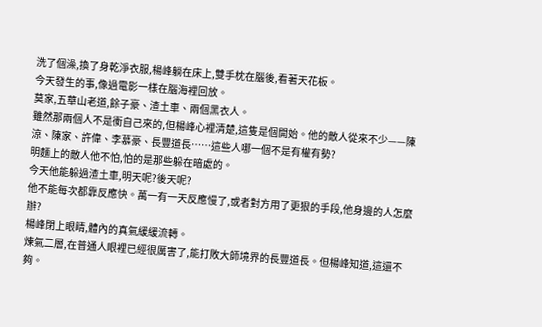洗了個澡,換了身乾淨衣服,楊峰躺在床上,雙手枕在腦後,看著天花板。
今天發生的事,像過電影一樣在腦海裡回放。
莫家,五華山老道,餘子豪、渣土車、兩個黑衣人。
雖然那兩個人不是衝自己來的,但楊峰心裡清楚,這隻是個開始。他的敵人從來不少——陳涼、陳家、許偉、李慕豪、長豐道長……這些人哪一個不是有權有勢?
明麵上的敵人他不怕,怕的是那些躲在暗處的。
今天他能躲過渣土車,明天呢?後天呢?
他不能每次都靠反應快。萬一有一天反應慢了,或者對方用了更狠的手段,他身邊的人怎麼辦?
楊峰閉上眼睛,體內的真氣緩緩流轉。
煉氣二層,在普通人眼裡已經很厲害了,能打敗大師境界的長豐道長。但楊峰知道,這還不夠。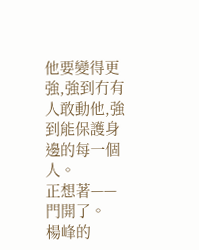他要變得更強,強到冇有人敢動他,強到能保護身邊的每一個人。
正想著——
門開了。
楊峰的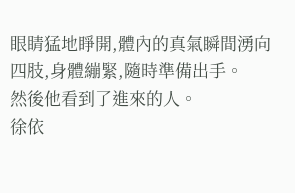眼睛猛地睜開,體內的真氣瞬間湧向四肢,身體繃緊,隨時準備出手。
然後他看到了進來的人。
徐依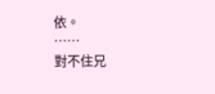依。
……
對不住兄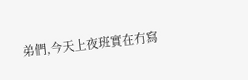弟們,今天上夜班實在冇寫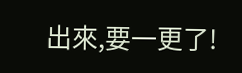出來,要一更了!